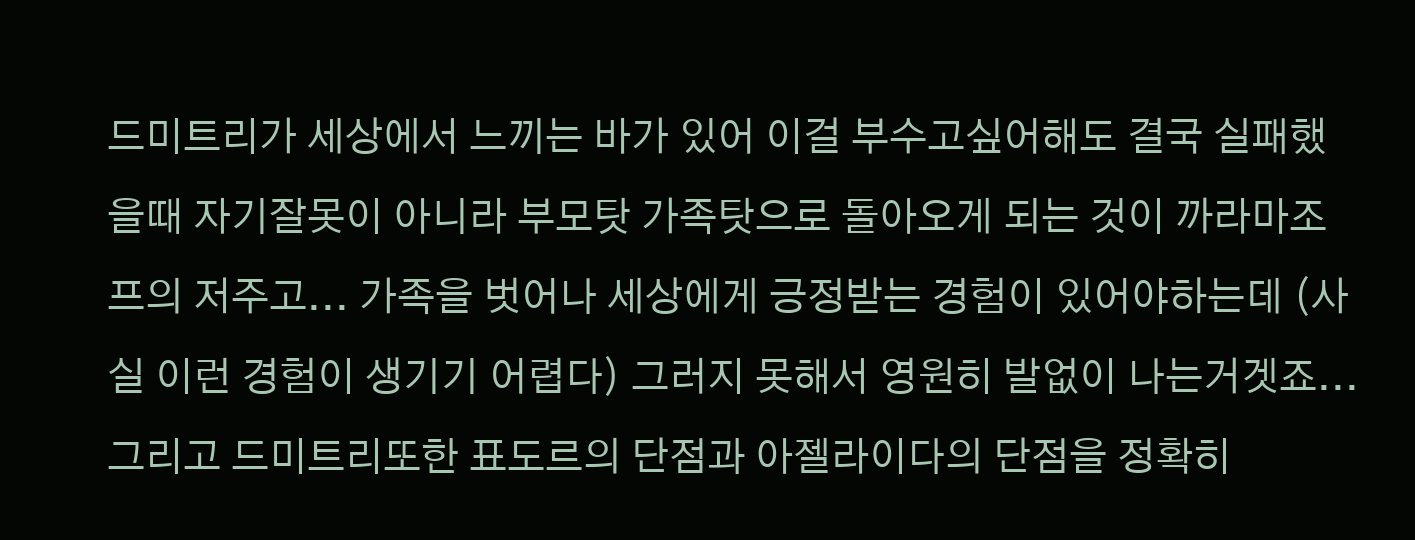드미트리가 세상에서 느끼는 바가 있어 이걸 부수고싶어해도 결국 실패했을때 자기잘못이 아니라 부모탓 가족탓으로 돌아오게 되는 것이 까라마조프의 저주고... 가족을 벗어나 세상에게 긍정받는 경험이 있어야하는데 (사실 이런 경험이 생기기 어렵다) 그러지 못해서 영원히 발없이 나는거겟죠...
그리고 드미트리또한 표도르의 단점과 아젤라이다의 단점을 정확히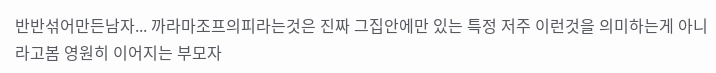반반섞어만든남자... 까라마조프의피라는것은 진짜 그집안에만 있는 특정 저주 이런것을 의미하는게 아니라고봄 영원히 이어지는 부모자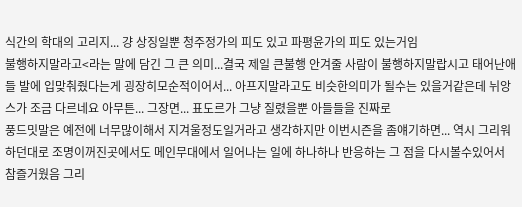식간의 학대의 고리지... 걍 상징일뿐 청주정가의 피도 있고 파평윤가의 피도 있는거임
불행하지말라고<라는 말에 담긴 그 큰 의미...결국 제일 큰불행 안겨줄 사람이 불행하지말랍시고 태어난애들 발에 입맞춰줬다는게 굉장히모순적이어서... 아프지말라고도 비슷한의미가 될수는 있을거같은데 뉘앙스가 조금 다르네요 아무튼... 그장면... 표도르가 그냥 질렸을뿐 아들들을 진짜로
풍드밋말은 예전에 너무많이해서 지겨울정도일거라고 생각하지만 이번시즌을 좀얘기하면... 역시 그리워하던대로 조명이꺼진곳에서도 메인무대에서 일어나는 일에 하나하나 반응하는 그 점을 다시볼수있어서 참즐거웠음 그리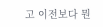고 이전보다 뭔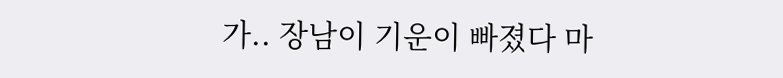가.. 장남이 기운이 빠졌다 마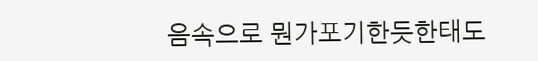음속으로 뭔가포기한듯한태도